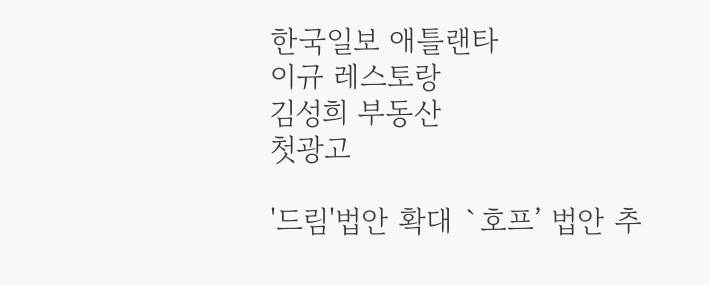한국일보 애틀랜타
이규 레스토랑
김성희 부동산
첫광고

'드림'법안 확대 `호프’ 법안 추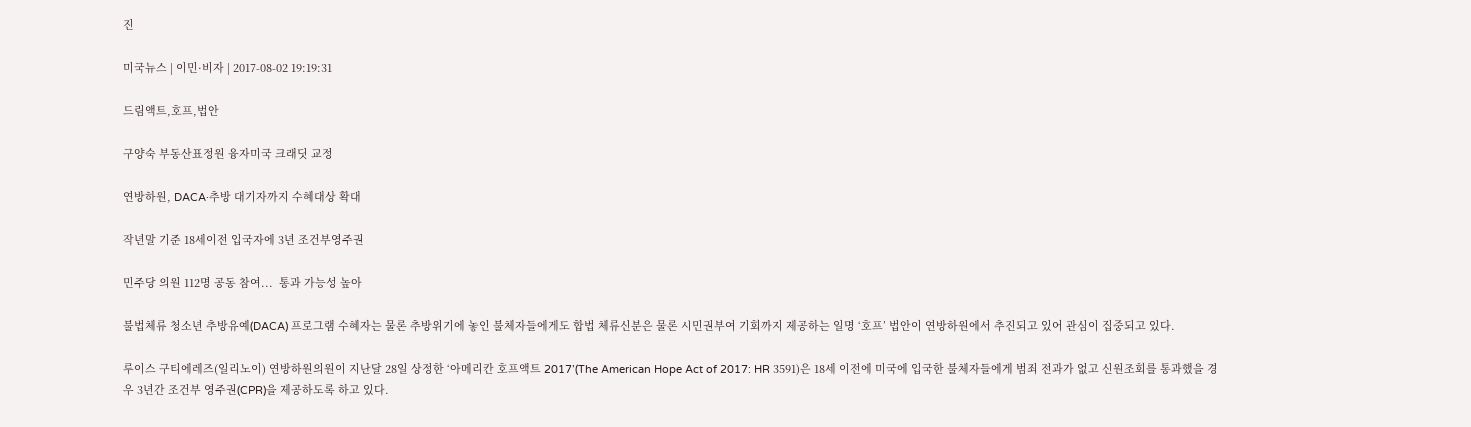진

미국뉴스 | 이민·비자 | 2017-08-02 19:19:31

드림액트,호프,법안

구양숙 부동산표정원 융자미국 크래딧 교정

연방하원, DACA·추방 대기자까지 수혜대상 확대

작년말 기준 18세이전 입국자에 3년 조건부영주권

민주당 의원 112명 공동 참여...  통과 가능성 높아

불법체류 청소년 추방유예(DACA) 프로그램 수혜자는 물론 추방위기에 놓인 불체자들에게도 합법 체류신분은 물론 시민권부여 기회까지 제공하는 일명 ‘호프’ 법안이 연방하원에서 추진되고 있어 관심이 집중되고 있다.

루이스 구티에레즈(일리노이) 연방하원의원이 지난달 28일 상정한 ‘아메리칸 호프액트 2017’(The American Hope Act of 2017: HR 3591)은 18세 이전에 미국에 입국한 불체자들에게 범죄 전과가 없고 신원조회를 통과했을 경우 3년간 조건부 영주권(CPR)을 제공하도록 하고 있다.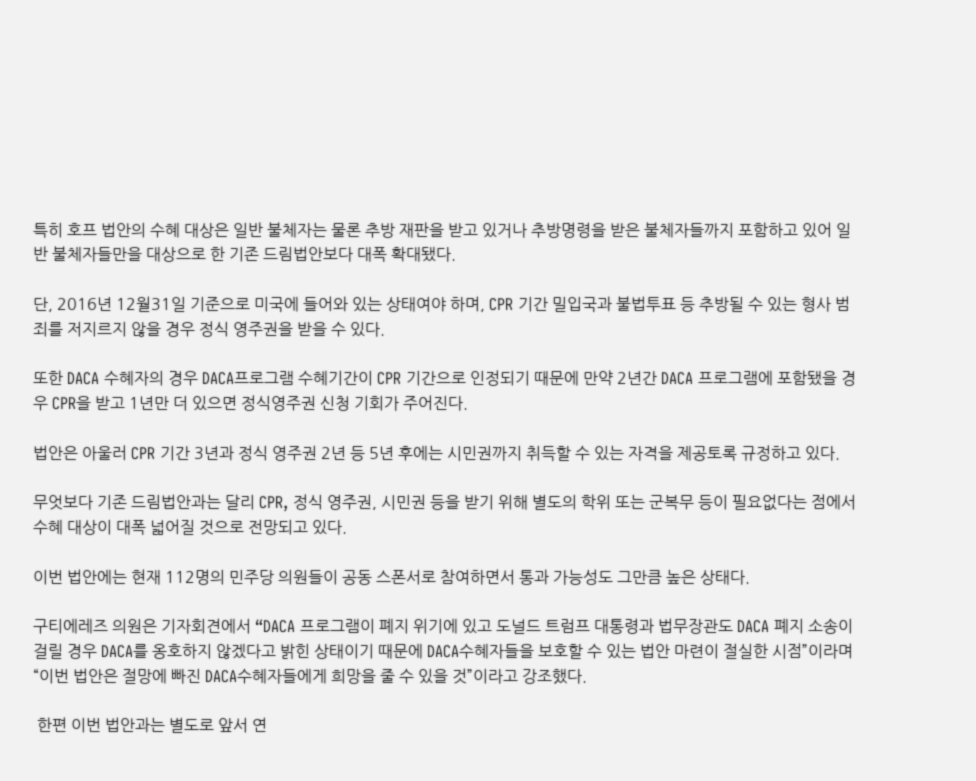특히 호프 법안의 수혜 대상은 일반 불체자는 물론 추방 재판을 받고 있거나 추방명령을 받은 불체자들까지 포함하고 있어 일반 불체자들만을 대상으로 한 기존 드림법안보다 대폭 확대됐다.

단, 2016년 12월31일 기준으로 미국에 들어와 있는 상태여야 하며, CPR 기간 밀입국과 불법투표 등 추방될 수 있는 형사 범죄를 저지르지 않을 경우 정식 영주권을 받을 수 있다.

또한 DACA 수혜자의 경우 DACA프로그램 수혜기간이 CPR 기간으로 인정되기 때문에 만약 2년간 DACA 프로그램에 포함됐을 경우 CPR을 받고 1년만 더 있으면 정식영주권 신청 기회가 주어진다.

법안은 아울러 CPR 기간 3년과 정식 영주권 2년 등 5년 후에는 시민권까지 취득할 수 있는 자격을 제공토록 규정하고 있다.

무엇보다 기존 드림법안과는 달리 CPR, 정식 영주권, 시민권 등을 받기 위해 별도의 학위 또는 군복무 등이 필요없다는 점에서 수혜 대상이 대폭 넓어질 것으로 전망되고 있다.

이번 법안에는 현재 112명의 민주당 의원들이 공동 스폰서로 참여하면서 통과 가능성도 그만큼 높은 상태다.

구티에레즈 의원은 기자회견에서 “DACA 프로그램이 폐지 위기에 있고 도널드 트럼프 대통령과 법무장관도 DACA 폐지 소송이 걸릴 경우 DACA를 옹호하지 않겠다고 밝힌 상태이기 때문에 DACA수혜자들을 보호할 수 있는 법안 마련이 절실한 시점”이라며 “이번 법안은 절망에 빠진 DACA수혜자들에게 희망을 줄 수 있을 것”이라고 강조했다.

 한편 이번 법안과는 별도로 앞서 연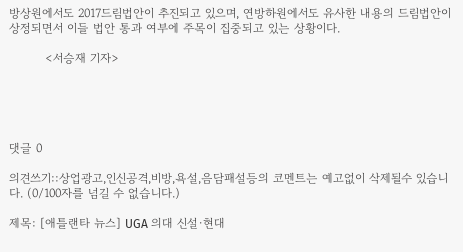방상원에서도 2017드림법안이 추진되고 있으며, 연방하원에서도 유사한 내용의 드림법안이 상정되면서 이들 법안 통과 여부에 주목이 집중되고 있는 상황이다.

         <서승재 기자>





댓글 0

의견쓰기::상업광고,인신공격,비방,욕설,음담패설등의 코멘트는 예고없이 삭제될수 있습니다. (0/100자를 넘길 수 없습니다.)

제목: [애틀랜타 뉴스] UGA 의대 신설·현대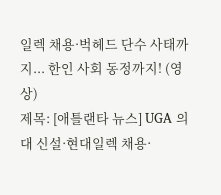일렉 채용·벅헤드 단수 사태까지... 한인 사회 동정까지! (영상)
제목: [애틀랜타 뉴스] UGA 의대 신설·현대일렉 채용·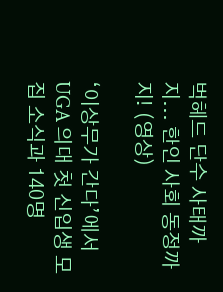벅헤드 단수 사태까지... 한인 사회 동정까지! (영상)

‘이상무가 간다’에서 UGA 의대 첫 신입생 모집 소식과 140명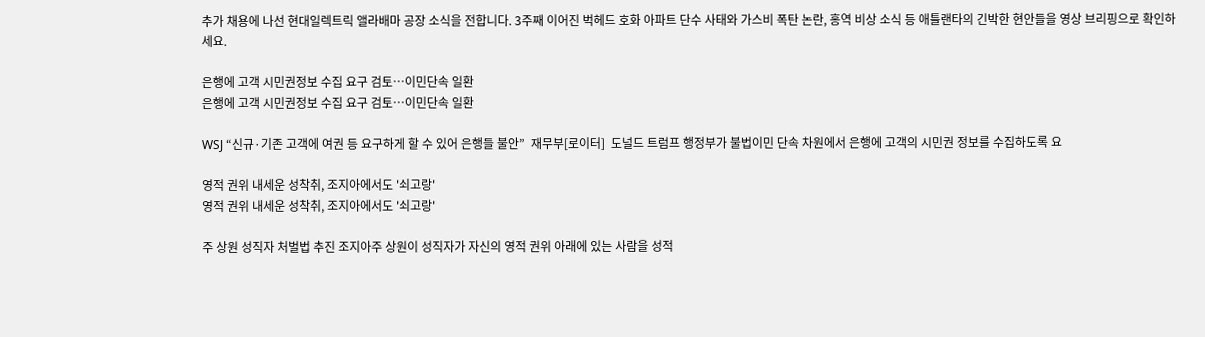추가 채용에 나선 현대일렉트릭 앨라배마 공장 소식을 전합니다. 3주째 이어진 벅헤드 호화 아파트 단수 사태와 가스비 폭탄 논란, 홍역 비상 소식 등 애틀랜타의 긴박한 현안들을 영상 브리핑으로 확인하세요.

은행에 고객 시민권정보 수집 요구 검토…이민단속 일환
은행에 고객 시민권정보 수집 요구 검토…이민단속 일환

WSJ “신규·기존 고객에 여권 등 요구하게 할 수 있어 은행들 불안”  재무부[로이터]  도널드 트럼프 행정부가 불법이민 단속 차원에서 은행에 고객의 시민권 정보를 수집하도록 요

영적 권위 내세운 성착취, 조지아에서도 '쇠고랑'
영적 권위 내세운 성착취, 조지아에서도 '쇠고랑'

주 상원 성직자 처벌법 추진 조지아주 상원이 성직자가 자신의 영적 권위 아래에 있는 사람을 성적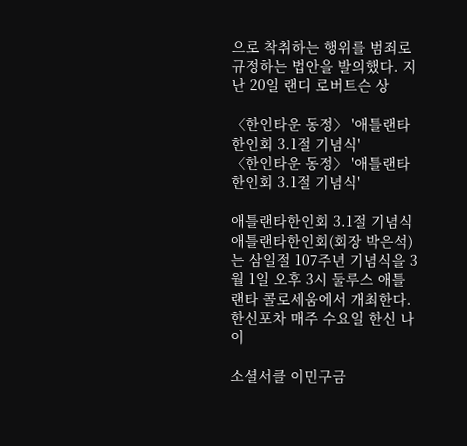으로 착취하는 행위를 범죄로 규정하는 법안을 발의했다. 지난 20일 랜디 로버트슨 상

〈한인타운 동정〉 '애틀랜타 한인회 3.1절 기념식'
〈한인타운 동정〉 '애틀랜타 한인회 3.1절 기념식'

애틀랜타한인회 3.1절 기념식애틀랜타한인회(회장 박은석)는 삼일절 107주년 기념식을 3월 1일 오후 3시 둘루스 애틀랜타 콜로세움에서 개최한다.  한신포차 매주 수요일 한신 나이

소셜서클 이민구금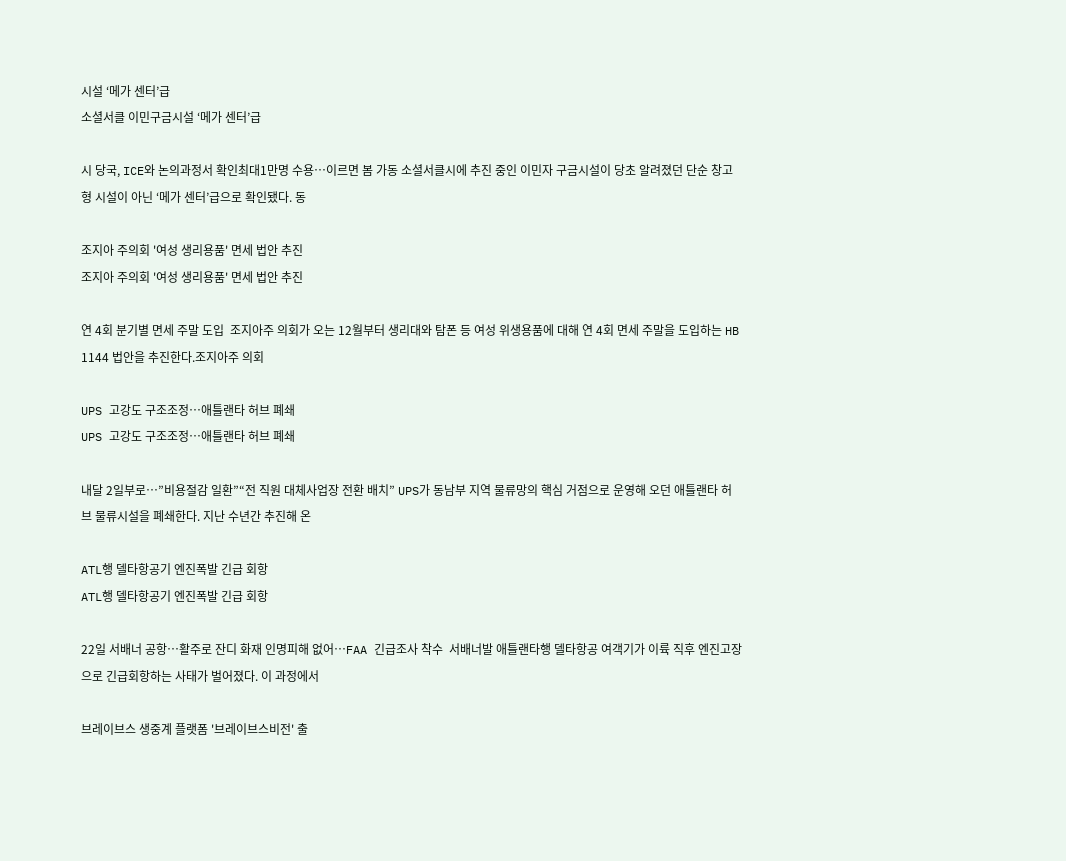시설 ‘메가 센터’급
소셜서클 이민구금시설 ‘메가 센터’급

시 당국, ICE와 논의과정서 확인최대1만명 수용…이르면 봄 가동 소셜서클시에 추진 중인 이민자 구금시설이 당초 알려졌던 단순 창고형 시설이 아닌 ‘메가 센터’급으로 확인됐다. 동

조지아 주의회 '여성 생리용품' 면세 법안 추진
조지아 주의회 '여성 생리용품' 면세 법안 추진

연 4회 분기별 면세 주말 도입  조지아주 의회가 오는 12월부터 생리대와 탐폰 등 여성 위생용품에 대해 연 4회 면세 주말을 도입하는 HB 1144 법안을 추진한다.조지아주 의회

UPS 고강도 구조조정…애틀랜타 허브 폐쇄
UPS 고강도 구조조정…애틀랜타 허브 폐쇄

내달 2일부로…”비용절감 일환”“전 직원 대체사업장 전환 배치” UPS가 동남부 지역 물류망의 핵심 거점으로 운영해 오던 애틀랜타 허브 물류시설을 폐쇄한다. 지난 수년간 추진해 온

ATL행 델타항공기 엔진폭발 긴급 회항
ATL행 델타항공기 엔진폭발 긴급 회항

22일 서배너 공항…활주로 잔디 화재 인명피해 없어…FAA 긴급조사 착수  서배너발 애틀랜타행 델타항공 여객기가 이륙 직후 엔진고장으로 긴급회항하는 사태가 벌어졌다. 이 과정에서

브레이브스 생중계 플랫폼 '브레이브스비전' 출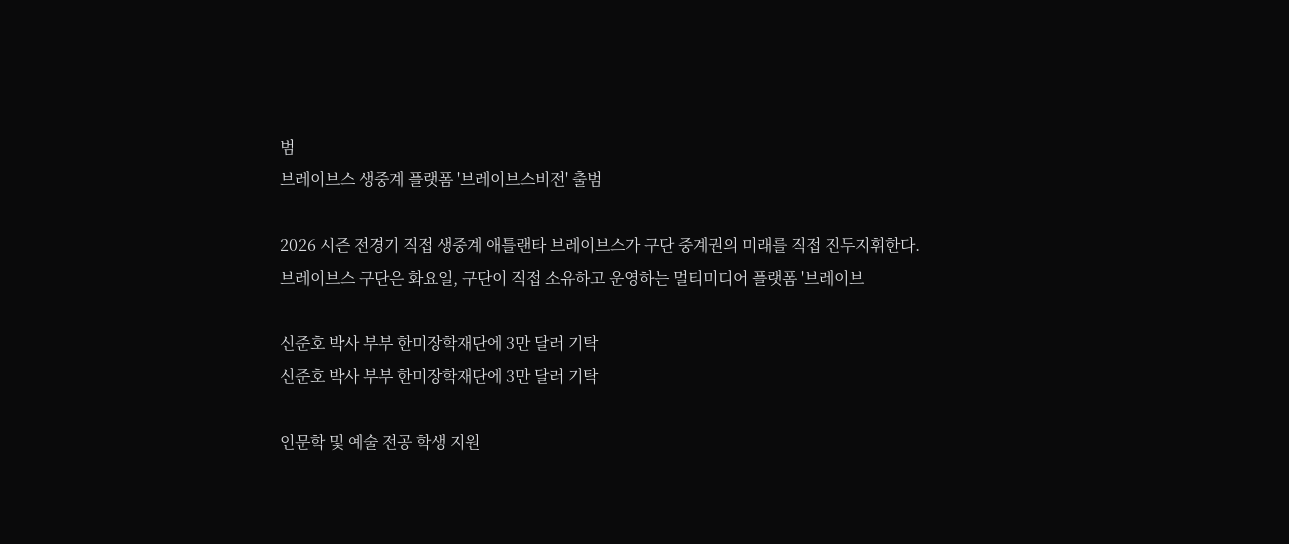범
브레이브스 생중계 플랫폼 '브레이브스비전' 출범

2026 시즌 전경기 직접 생중계 애틀랜타 브레이브스가 구단 중계권의 미래를 직접 진두지휘한다.브레이브스 구단은 화요일, 구단이 직접 소유하고 운영하는 멀티미디어 플랫폼 '브레이브

신준호 박사 부부 한미장학재단에 3만 달러 기탁
신준호 박사 부부 한미장학재단에 3만 달러 기탁

인문학 및 예술 전공 학생 지원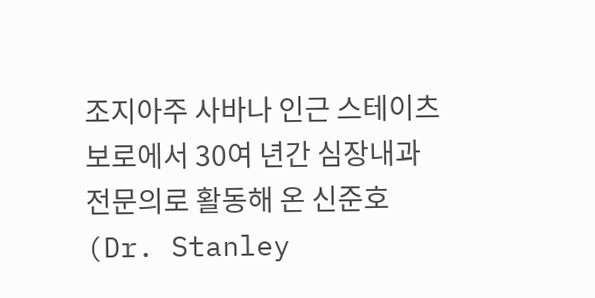조지아주 사바나 인근 스테이츠보로에서 30여 년간 심장내과 전문의로 활동해 온 신준호(Dr. Stanley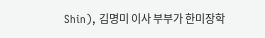Shin), 김명미 이사 부부가 한미장학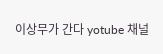이상무가 간다 yotube 채널